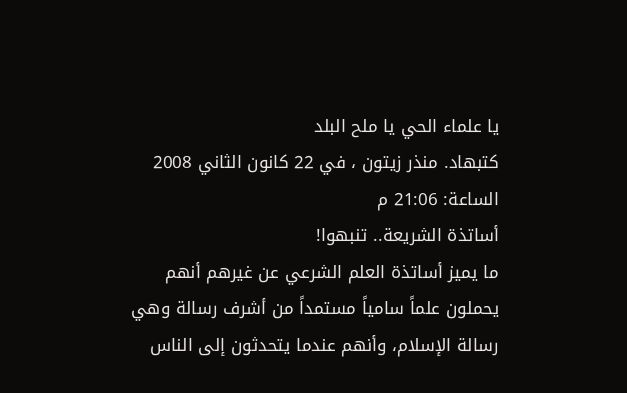يا علماء الحي يا ملح البلد
كتبهاد. منذر زيتون ، في 22 كانون الثاني 2008 الساعة: 21:06 م
أساتذة الشريعة.. تنبهوا!
ما يميز أساتذة العلم الشرعي عن غيرهم أنهم يحملون علماً سامياً مستمداً من أشرف رسالة وهي رسالة الإسلام، وأنهم عندما يتحدثون إلى الناس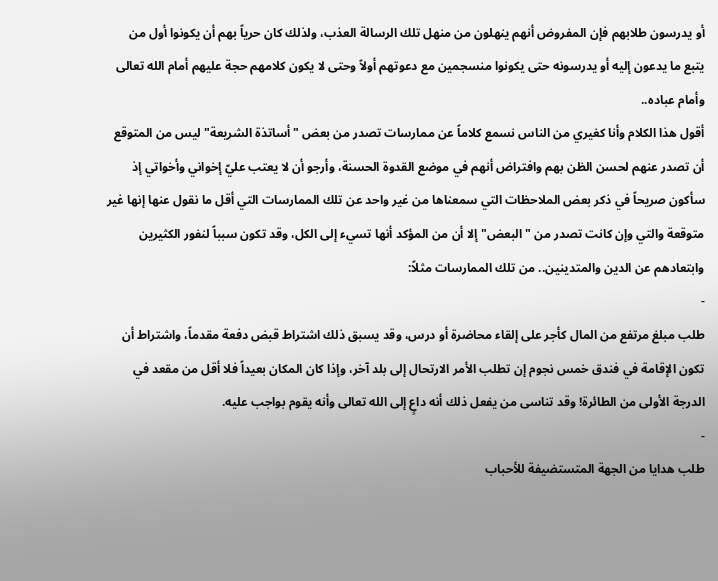أو يدرسون طلابهم فإن المفروض أنهم ينهلون من منهل تلك الرسالة العذب، ولذلك كان حرياً بهم أن يكونوا أول من يتبع ما يدعون إليه أو يدرسونه حتى يكونوا منسجمين مع دعوتهم أولاً وحتى لا يكون كلامهم حجة عليهم أمام الله تعالى وأمام عباده..
أقول هذا الكلام وأنا كغيري من الناس نسمع كلاماً عن ممارسات تصدر من بعض "أساتذة الشريعة" ليس من المتوقع أن تصدر عنهم لحسن الظن بهم وافتراض أنهم في موضع القدوة الحسنة، وأرجو أن لا يعتب عليّ إخواني وأخواتي إذ سأكون صريحاً في ذكر بعض الملاحظات التي سمعناها من غير واحد عن تلك الممارسات التي أقل ما نقول عنها إنها غير متوقعة والتي وإن كانت تصدر من "البعض" إلا أن من المؤكد أنها تسيء إلى الكل، وقد تكون سبباً لنفور الكثيرين وابتعادهم عن الدين والمتدينين.. من تلك الممارسات مثلاً:
-
طلب مبلغ مرتفع من المال كأجر على إلقاء محاضرة أو درس، وقد يسبق ذلك اشتراط قبض دفعة مقدماً، واشتراط أن تكون الإقامة في فندق خمس نجوم إن تطلب الأمر الارتحال إلى بلد آخر، وإذا كان المكان بعيداً فلا أقل من مقعد في الدرجة الأولى من الطائرة! وقد تناسى من يفعل ذلك أنه داعٍ إلى الله تعالى وأنه يقوم بواجب عليه.
-
طلب هدايا من الجهة المتستضيفة للأحباب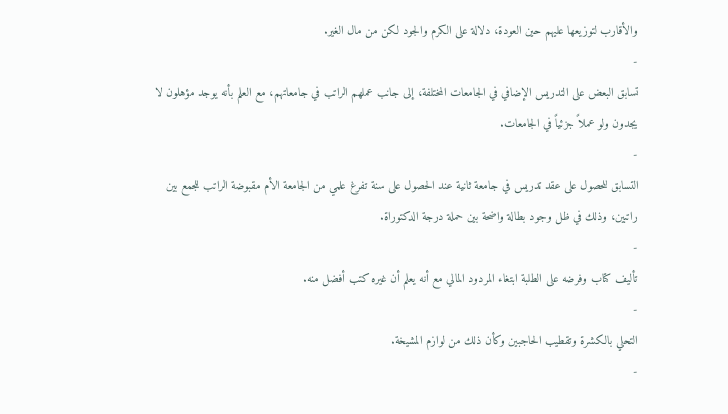والأقارب لتوزيعها عليهم حين العودة، دلالة على الكرم والجود لكن من مال الغير.
-
تسابق البعض على التدريس الإضافي في الجامعات المختلفة، إلى جانب عملهم الراتب في جامعاتهم، مع العلم بأنه يوجد مؤهلون لا يجدون ولو عملاً جزئياً في الجامعات.
-
التسابق للحصول على عقد تدريس في جامعة ثانية عند الحصول على سنة تفرغ علمي من الجامعة الأم مقبوضة الراتب للجمع بين راتبين، وذلك في ظل وجود بطالة واضحة بين حملة درجة الدكتوراة.
-
تأليف كتاب وفرضه على الطلبة ابتغاء المردود المالي مع أنه يعلم أن غيره كتب أفضل منه.
-
التحلي بالكشرة وتقطيب الحاجبين وكأن ذلك من لوازم المشيخة.
-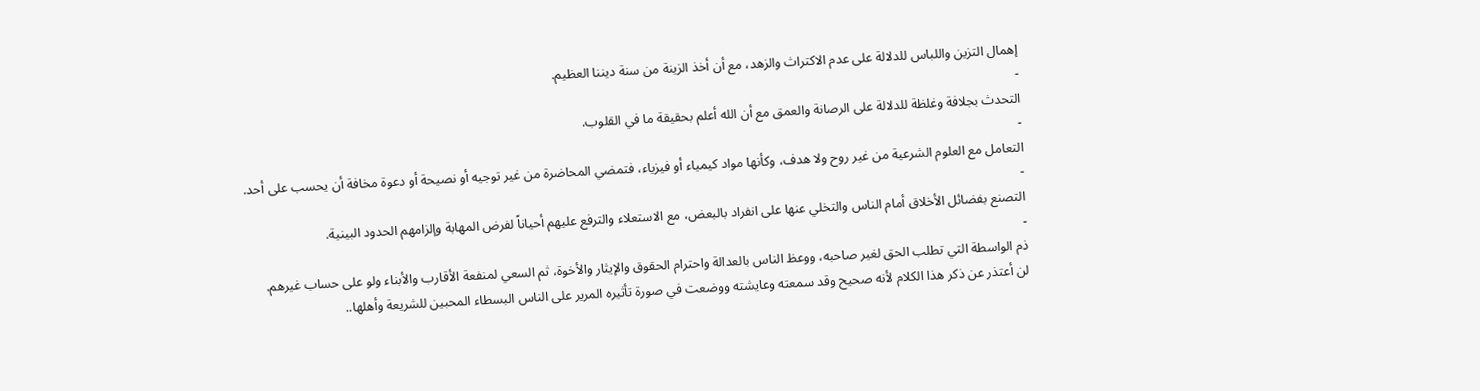إهمال التزين واللباس للدلالة على عدم الاكتراث والزهد، مع أن أخذ الزينة من سنة ديننا العظيم.
-
التحدث بجلافة وغلظة للدلالة على الرصانة والعمق مع أن الله أعلم بحقيقة ما في القلوب.
-
التعامل مع العلوم الشرعية من غير روح ولا هدف، وكأنها مواد كيمياء أو فيزياء، فتمضي المحاضرة من غير توجيه أو نصيحة أو دعوة مخافة أن يحسب على أحد.
-
التصنع بفضائل الأخلاق أمام الناس والتخلي عنها على انفراد بالبعض، مع الاستعلاء والترفع عليهم أحياناً لفرض المهابة وإلزامهم الحدود البينية.
-
ذم الواسطة التي تطلب الحق لغير صاحبه، ووعظ الناس بالعدالة واحترام الحقوق والإيثار والأخوة، ثم السعي لمنفعة الأقارب والأبناء ولو على حساب غيرهم.
لن أعتذر عن ذكر هذا الكلام لأنه صحيح وقد سمعته وعايشته ووضعت في صورة تأثيره المرير على الناس البسطاء المحبين للشريعة وأهلها..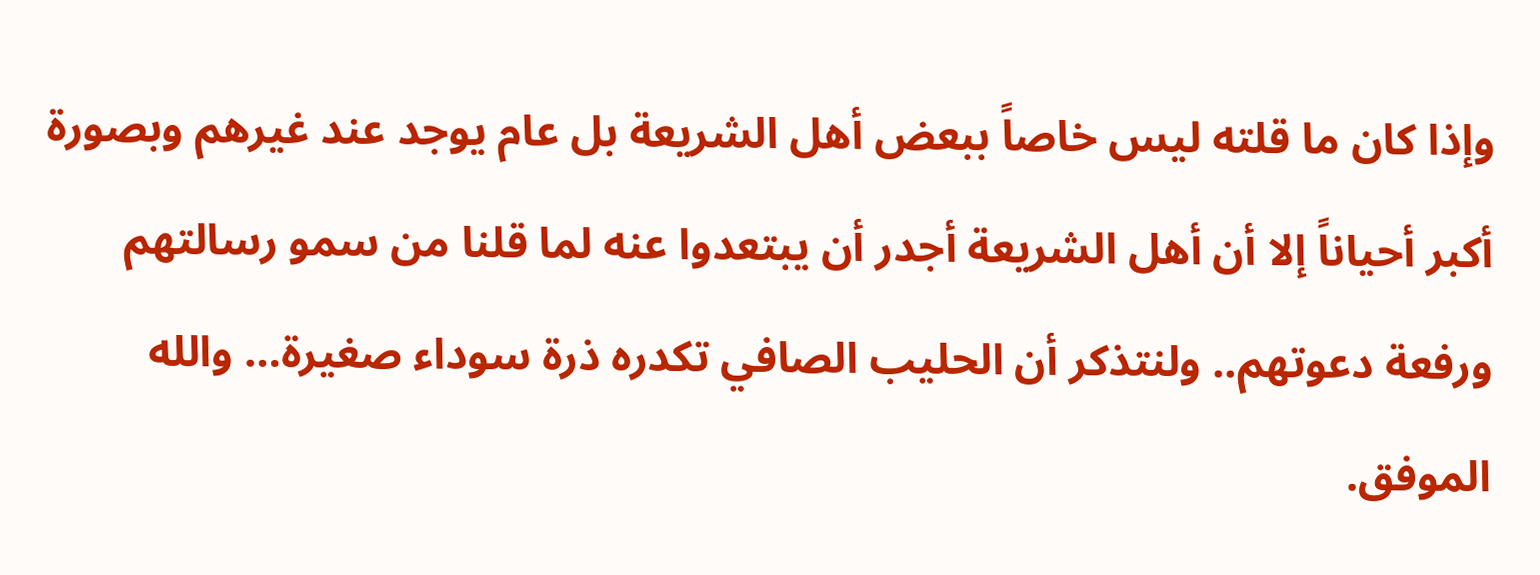وإذا كان ما قلته ليس خاصاً ببعض أهل الشريعة بل عام يوجد عند غيرهم وبصورة أكبر أحياناً إلا أن أهل الشريعة أجدر أن يبتعدوا عنه لما قلنا من سمو رسالتهم ورفعة دعوتهم.. ولنتذكر أن الحليب الصافي تكدره ذرة سوداء صغيرة… والله الموفق.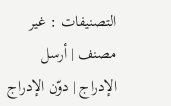التصنيفات : غير مصنف | أرسل الإدراج | دوّن الإدراج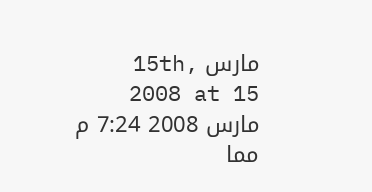مارس 15th, 2008 at 15 مارس 2008 7:24 م
مما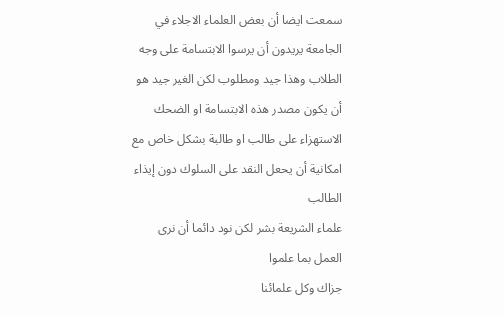سمعت ايضا أن بعض العلماء الاجلاء في الجامعة يريدون أن يرسوا الابتسامة على وجه الطلاب وهذا جيد ومطلوب لكن الغير جيد هو أن يكون مصدر هذه الابتسامة او الضحك الاستهزاء على طالب او طالبة بشكل خاص مع امكانية أن يحعل النقد على السلوك دون إيذاء الطالب
علماء الشريعة بشر لكن نود دائما أن نرى العمل بما علموا
جزاك وكل علمائنا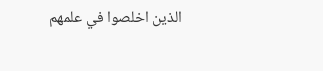الذين اخلصوا في علمهم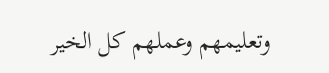وتعليمهم وعملهم كل الخير